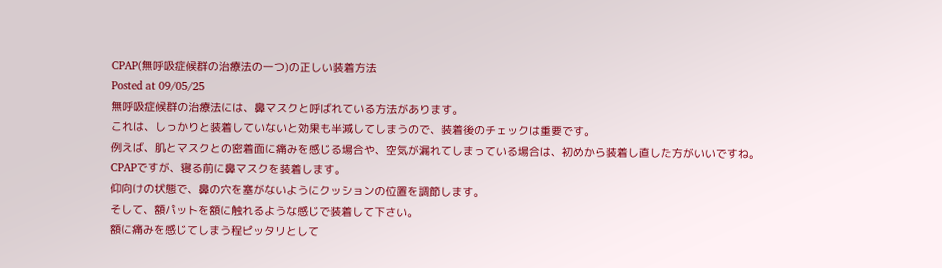CPAP(無呼吸症候群の治療法の一つ)の正しい装着方法
Posted at 09/05/25
無呼吸症候群の治療法には、鼻マスクと呼ばれている方法があります。
これは、しっかりと装着していないと効果も半減してしまうので、装着後のチェックは重要です。
例えば、肌とマスクとの密着面に痛みを感じる場合や、空気が漏れてしまっている場合は、初めから装着し直した方がいいですね。
CPAPですが、寝る前に鼻マスクを装着します。
仰向けの状態で、鼻の穴を塞がないようにクッションの位置を調節します。
そして、額パットを額に触れるような感じで装着して下さい。
額に痛みを感じてしまう程ピッタリとして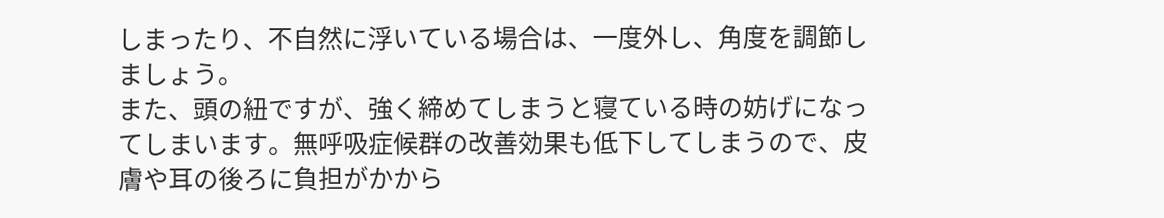しまったり、不自然に浮いている場合は、一度外し、角度を調節しましょう。
また、頭の紐ですが、強く締めてしまうと寝ている時の妨げになってしまいます。無呼吸症候群の改善効果も低下してしまうので、皮膚や耳の後ろに負担がかから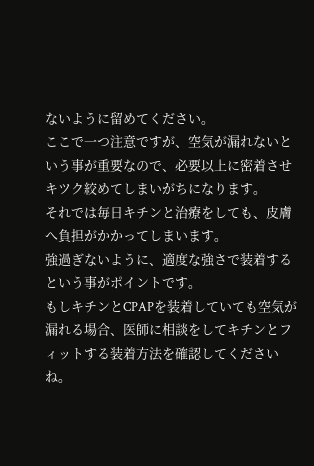ないように留めてください。
ここで一つ注意ですが、空気が漏れないという事が重要なので、必要以上に密着させキツク絞めてしまいがちになります。
それでは毎日キチンと治療をしても、皮膚へ負担がかかってしまいます。
強過ぎないように、適度な強さで装着するという事がポイントです。
もしキチンとCPAPを装着していても空気が漏れる場合、医師に相談をしてキチンとフィットする装着方法を確認してくださいね。